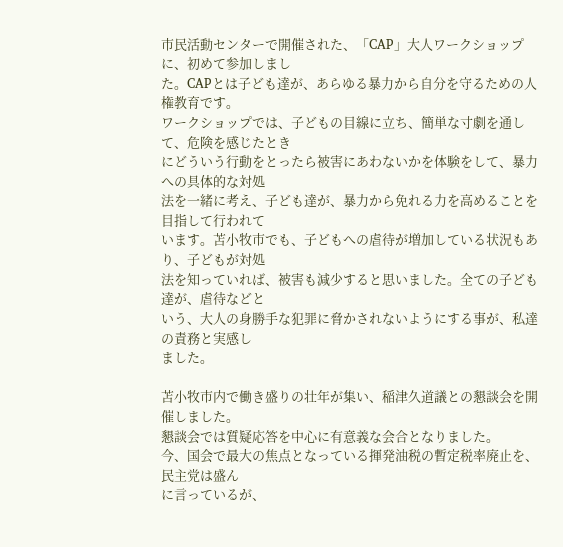市民活動センターで開催された、「CAP」大人ワークショップに、初めて参加しまし
た。CAPとは子ども達が、あらゆる暴力から自分を守るための人権教育です。
ワークショップでは、子どもの目線に立ち、簡単な寸劇を通して、危険を感じたとき
にどういう行動をとったら被害にあわないかを体験をして、暴力への具体的な対処
法を一緒に考え、子ども達が、暴力から免れる力を高めることを目指して行われて
います。苫小牧市でも、子どもへの虐待が増加している状況もあり、子どもが対処
法を知っていれば、被害も減少すると思いました。全ての子ども達が、虐待などと
いう、大人の身勝手な犯罪に脅かされないようにする事が、私達の責務と実感し
ました。

苫小牧市内で働き盛りの壮年が集い、稲津久道議との懇談会を開催しました。
懇談会では質疑応答を中心に有意義な会合となりました。
今、国会で最大の焦点となっている揮発油税の暫定税率廃止を、民主党は盛ん
に言っているが、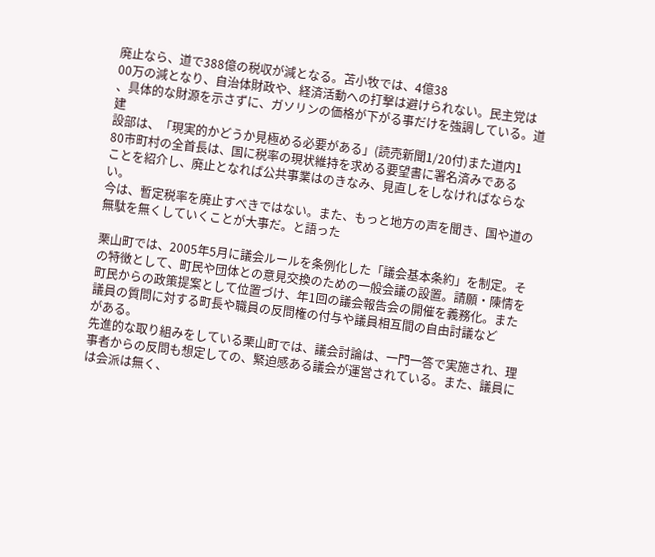廃止なら、道で388億の税収が減となる。苫小牧では、4億38
00万の減となり、自治体財政や、経済活動への打撃は避けられない。民主党は
、具体的な財源を示さずに、ガソリンの価格が下がる事だけを強調している。道建
設部は、「現実的かどうか見極める必要がある」(読売新聞1/20付)また道内1
80市町村の全首長は、国に税率の現状維持を求める要望書に署名済みである
ことを紹介し、廃止となれば公共事業はのきなみ、見直しをしなければならない。
今は、暫定税率を廃止すべきではない。また、もっと地方の声を聞き、国や道の
無駄を無くしていくことが大事だ。と語った

栗山町では、2005年5月に議会ルールを条例化した「議会基本条約」を制定。そ
の特徴として、町民や団体との意見交換のための一般会議の設置。請願・陳情を
町民からの政策提案として位置づけ、年1回の議会報告会の開催を義務化。また
議員の質問に対する町長や職員の反問権の付与や議員相互間の自由討議など
がある。
先進的な取り組みをしている栗山町では、議会討論は、一門一答で実施され、理
事者からの反問も想定しての、緊迫感ある議会が運営されている。また、議員に
は会派は無く、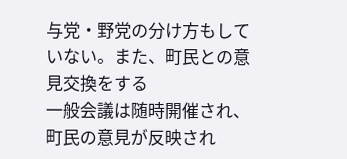与党・野党の分け方もしていない。また、町民との意見交換をする
一般会議は随時開催され、町民の意見が反映され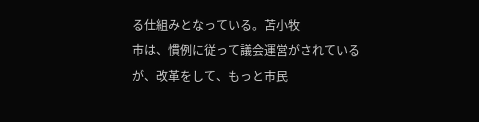る仕組みとなっている。苫小牧
市は、慣例に従って議会運営がされているが、改革をして、もっと市民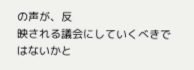の声が、反
映される議会にしていくべきではないかと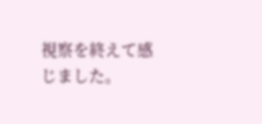視察を終えて感じました。